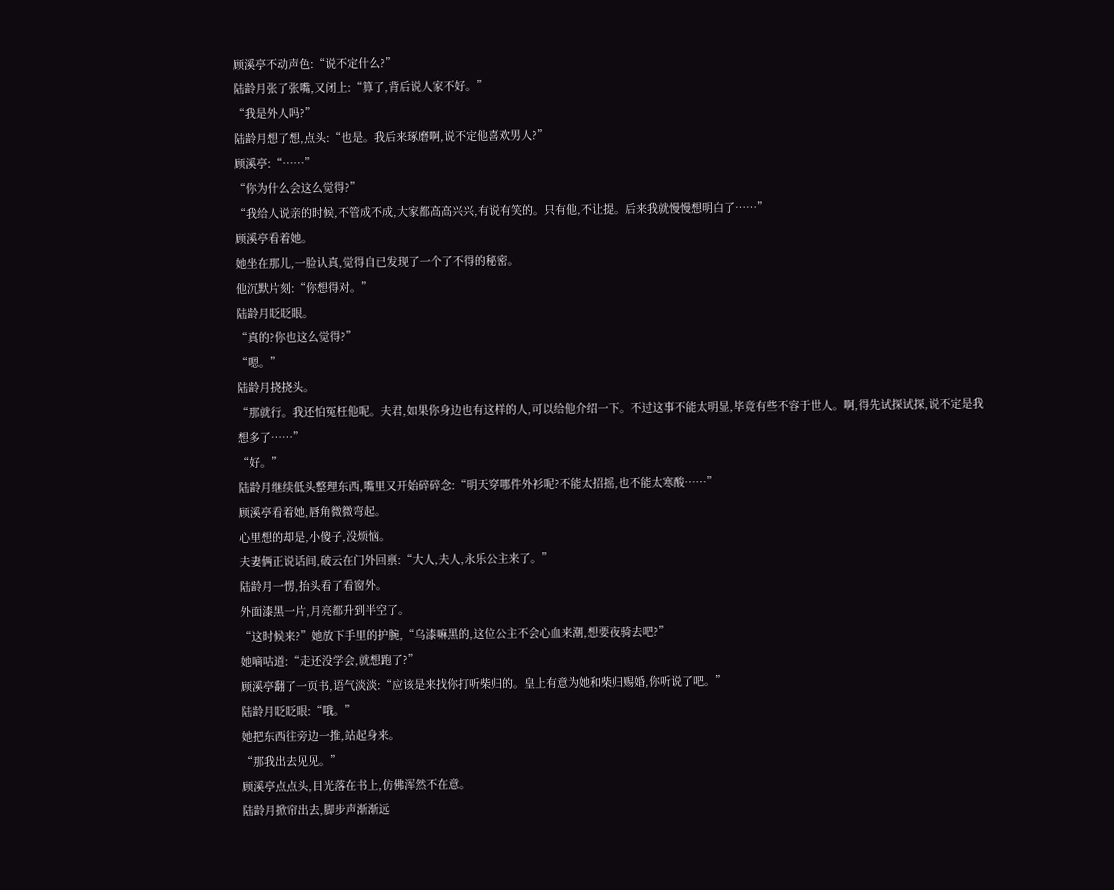顾溪亭不动声色:“说不定什么?”
陆龄月张了张嘴,又闭上:“算了,背后说人家不好。”
“我是外人吗?”
陆龄月想了想,点头:“也是。我后来琢磨啊,说不定他喜欢男人?”
顾溪亭:“……”
“你为什么会这么觉得?”
“我给人说亲的时候,不管成不成,大家都高高兴兴,有说有笑的。只有他,不让提。后来我就慢慢想明白了……”
顾溪亭看着她。
她坐在那儿,一脸认真,觉得自已发现了一个了不得的秘密。
他沉默片刻:“你想得对。”
陆龄月眨眨眼。
“真的?你也这么觉得?”
“嗯。”
陆龄月挠挠头。
“那就行。我还怕冤枉他呢。夫君,如果你身边也有这样的人,可以给他介绍一下。不过这事不能太明显,毕竟有些不容于世人。啊,得先试探试探,说不定是我想多了……”
“好。”
陆龄月继续低头整理东西,嘴里又开始碎碎念:“明天穿哪件外衫呢?不能太招摇,也不能太寒酸……”
顾溪亭看着她,唇角微微弯起。
心里想的却是,小傻子,没烦恼。
夫妻俩正说话间,破云在门外回禀:“大人,夫人,永乐公主来了。”
陆龄月一愣,抬头看了看窗外。
外面漆黑一片,月亮都升到半空了。
“这时候来?”她放下手里的护腕,“乌漆嘛黑的,这位公主不会心血来潮,想要夜骑去吧?”
她嘀咕道:“走还没学会,就想跑了?”
顾溪亭翻了一页书,语气淡淡:“应该是来找你打听柴归的。皇上有意为她和柴归赐婚,你听说了吧。”
陆龄月眨眨眼:“哦。”
她把东西往旁边一推,站起身来。
“那我出去见见。”
顾溪亭点点头,目光落在书上,仿佛浑然不在意。
陆龄月掀帘出去,脚步声渐渐远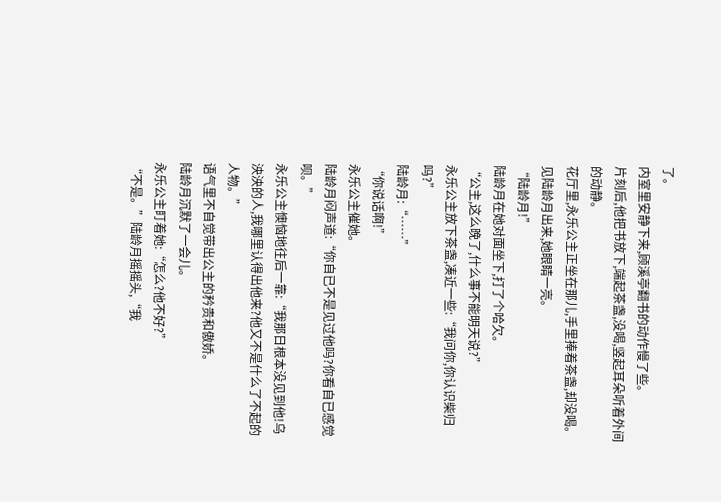了。
内室里安静下来,顾溪亭翻书的动作慢了些。
片刻后,他把书放下,端起茶盏,没喝,竖起耳朵听着外间的动静。
花厅里,永乐公主正坐在那儿,手里捧着茶盏,却没喝。
见陆龄月出来,她眼睛一亮。
“陆龄月!”
陆龄月在她对面坐下,打了个哈欠。
“公主,这么晚了,什么事不能明天说?”
永乐公主放下茶盏,凑近一些:“我问你,你认识柴归吗?”
陆龄月:“……”
“你说话啊!”
永乐公主催她。
陆龄月闷声道:“你自已不是见过他吗?你看自已感觉呗。”
永乐公主懊恼地往后一靠:“我那日根本没见到他!乌泱泱的人,我哪里认得出他来?他又不是什么了不起的人物。”
语气里不自觉带出公主的矜贵和傲娇。
陆龄月沉默了一会儿。
永乐公主盯着她:“怎么?他不好?”
“不是。”陆龄月摇摇头,“我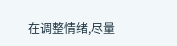在调整情绪,尽量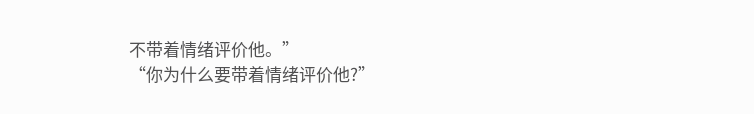不带着情绪评价他。”
“你为什么要带着情绪评价他?”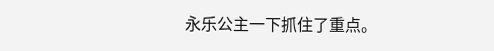永乐公主一下抓住了重点。